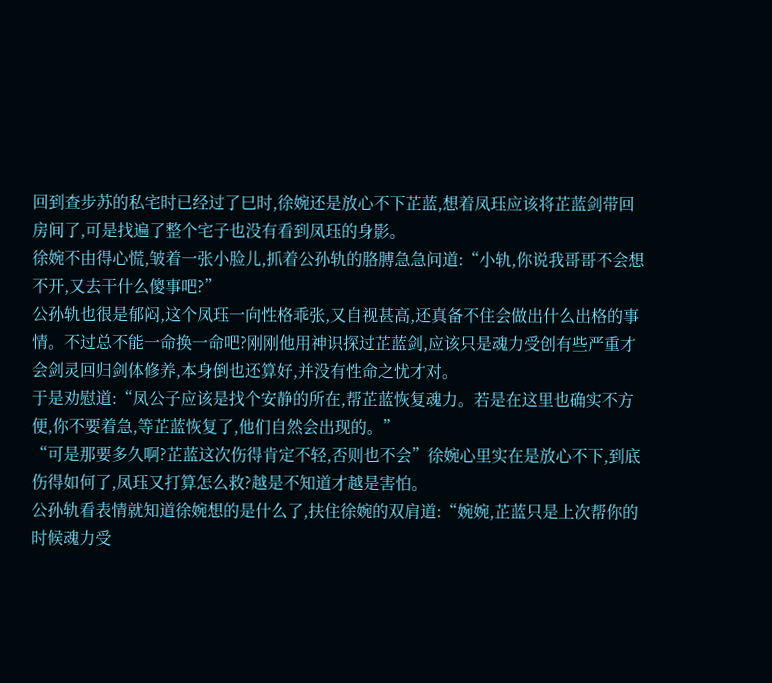回到查步苏的私宅时已经过了巳时,徐婉还是放心不下芷蓝,想着凤珏应该将芷蓝剑带回房间了,可是找遍了整个宅子也没有看到凤珏的身影。
徐婉不由得心慌,皱着一张小脸儿,抓着公孙轨的胳膊急急问道:“小轨,你说我哥哥不会想不开,又去干什么傻事吧?”
公孙轨也很是郁闷,这个凤珏一向性格乖张,又自视甚高,还真备不住会做出什么出格的事情。不过总不能一命换一命吧?刚刚他用神识探过芷蓝剑,应该只是魂力受创有些严重才会剑灵回归剑体修养,本身倒也还算好,并没有性命之忧才对。
于是劝慰道:“凤公子应该是找个安静的所在,帮芷蓝恢复魂力。若是在这里也确实不方便,你不要着急,等芷蓝恢复了,他们自然会出现的。”
“可是那要多久啊?芷蓝这次伤得肯定不轻,否则也不会”徐婉心里实在是放心不下,到底伤得如何了,凤珏又打算怎么救?越是不知道才越是害怕。
公孙轨看表情就知道徐婉想的是什么了,扶住徐婉的双肩道:“婉婉,芷蓝只是上次帮你的时候魂力受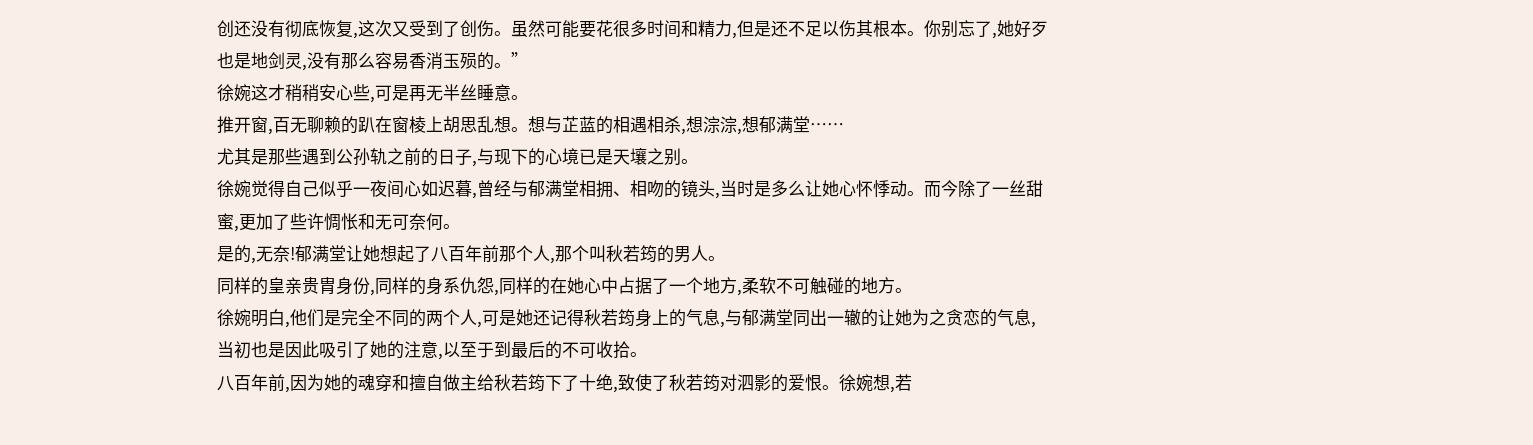创还没有彻底恢复,这次又受到了创伤。虽然可能要花很多时间和精力,但是还不足以伤其根本。你别忘了,她好歹也是地剑灵,没有那么容易香消玉殒的。”
徐婉这才稍稍安心些,可是再无半丝睡意。
推开窗,百无聊赖的趴在窗棱上胡思乱想。想与芷蓝的相遇相杀,想淙淙,想郁满堂……
尤其是那些遇到公孙轨之前的日子,与现下的心境已是天壤之别。
徐婉觉得自己似乎一夜间心如迟暮,曾经与郁满堂相拥、相吻的镜头,当时是多么让她心怀悸动。而今除了一丝甜蜜,更加了些许惆怅和无可奈何。
是的,无奈!郁满堂让她想起了八百年前那个人,那个叫秋若筠的男人。
同样的皇亲贵胄身份,同样的身系仇怨,同样的在她心中占据了一个地方,柔软不可触碰的地方。
徐婉明白,他们是完全不同的两个人,可是她还记得秋若筠身上的气息,与郁满堂同出一辙的让她为之贪恋的气息,当初也是因此吸引了她的注意,以至于到最后的不可收拾。
八百年前,因为她的魂穿和擅自做主给秋若筠下了十绝,致使了秋若筠对泗影的爱恨。徐婉想,若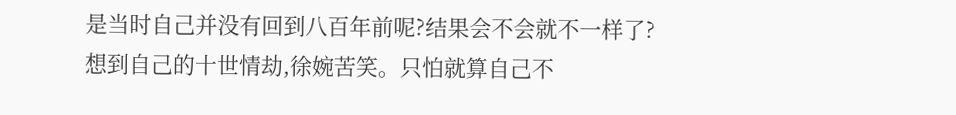是当时自己并没有回到八百年前呢?结果会不会就不一样了?
想到自己的十世情劫,徐婉苦笑。只怕就算自己不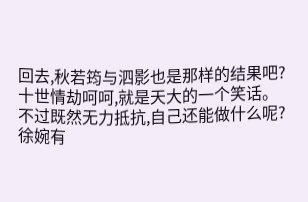回去,秋若筠与泗影也是那样的结果吧?十世情劫呵呵,就是天大的一个笑话。
不过既然无力抵抗,自己还能做什么呢?
徐婉有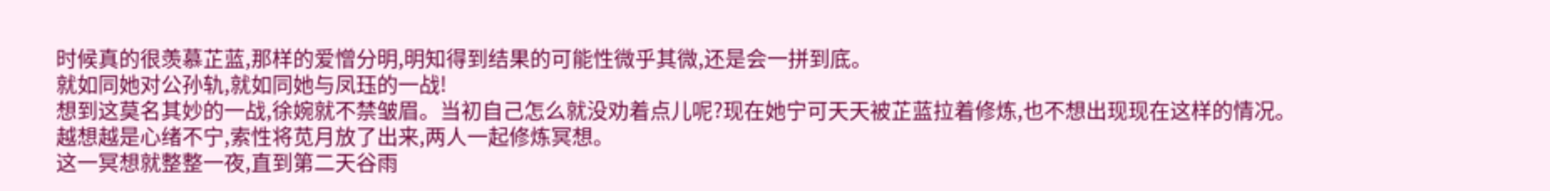时候真的很羡慕芷蓝,那样的爱憎分明,明知得到结果的可能性微乎其微,还是会一拼到底。
就如同她对公孙轨,就如同她与凤珏的一战!
想到这莫名其妙的一战,徐婉就不禁皱眉。当初自己怎么就没劝着点儿呢?现在她宁可天天被芷蓝拉着修炼,也不想出现现在这样的情况。
越想越是心绪不宁,索性将苋月放了出来,两人一起修炼冥想。
这一冥想就整整一夜,直到第二天谷雨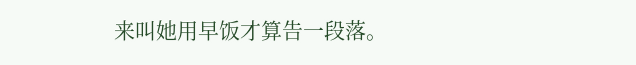来叫她用早饭才算告一段落。